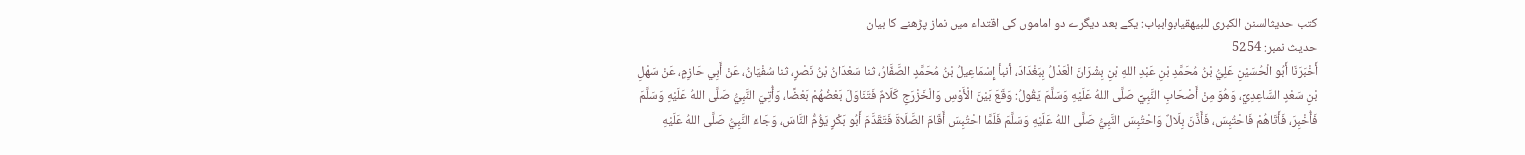کتب حدیثالسنن الكبرى للبيهقيابوابباب: یکے بعد دیگرے دو اماموں کی اقتداء میں نماز پڑھنے کا بیان
حدیث نمبر: 5254
أَخْبَرَنَا أَبُو الْحُسَيْنِ عَلِيُّ بْنُ مُحَمَّدِ بْنِ عَبْدِ اللهِ بْنِ بِشْرَانَ الْعَدْلُ بِبَغْدَادَ، أنبأ إِسْمَاعِيلُ بْنُ مُحَمَّدٍ الصَّفَّارُ، ثنا سَعْدَانُ بْنُ نَصْرٍ، ثنا سُفْيَانُ، عَنْ أَبِي حَازِمٍ، عَنْ سَهْلِ بْنِ سَعْدٍ السَّاعِدِيِّ، وَهُوَ مِنْ أَصْحَابِ النَّبِيِّ صَلَّى اللهُ عَلَيْهِ وَسَلَّمَ يَقُولُ: وَقَعَ بَيْنَ الْأَوْسِ وَالْخَزْرَجِ كَلَامٌ فَتَنَاوَلَ بَعْضُهُمْ بَعْضًا، وَأُتِيَ النَّبِيُّ صَلَّى اللهُ عَلَيْهِ وَسَلَّمَ فَأُخْبِرَ، فَأَتَاهُمْ فَاحْتُبِسَ، فَأَذَّنَ بِلَالٌ وَاحْتُبِسَ النَّبِيُّ صَلَّى اللهُ عَلَيْهِ وَسَلَّمَ فَلَمَّا احْتُبِسَ أَقَامَ الصَّلَاةَ فَتَقَدَّمَ أَبُو بَكْرٍ يَؤُمُّ النَّاسَ، وَجَاءَ النَّبِيُّ صَلَّى اللهُ عَلَيْهِ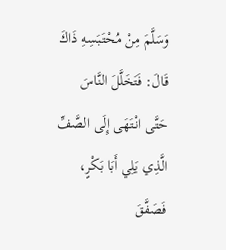وَسَلَّمَ مِنْ مُحْتَبَسِهِ ذَاكَ قَالَ: فَتَخَلَّلَ النَّاسَ حَتَّى انْتَهَى إِلَى الصَّفِّ الَّذِي يَلِي أَبَا بَكْرٍ، فَصَفَّقَ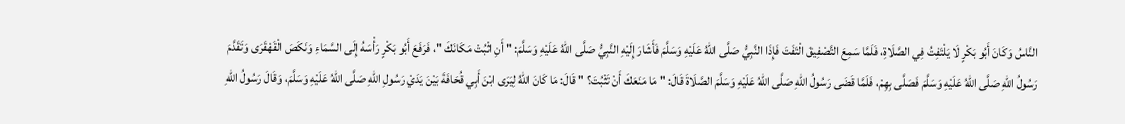النَّاسُ وَكَانَ أَبُو بَكْرٍ لَا يَلْتَفِتُ فِي الصَّلَاةِ، فَلَمَّا سَمِعَ التَّصْفِيقَ الْتَفَتَ فَإِذَا النَّبِيُّ صَلَّى اللهُ عَلَيْهِ وَسَلَّمَ فَأَشَارَ إِلَيْهِ النَّبِيُّ صَلَّى اللهُ عَلَيْهِ وَسَلَّمَ: " أَنِ اثْبُتْ مَكَانَكَ "، فَرَفَعَ أَبُو بَكْرٍ رَأْسَهُ إِلَى السَّمَاءِ وَنَكَصَ الْقَهْقَرَى وَتَقَدَّمَ رَسُولُ اللهِ صَلَّى اللهُ عَلَيْهِ وَسَلَّمَ فَصَلَّى بِهِمْ، فَلَمَّا قَضَى رَسُولُ اللهِ صَلَّى اللهُ عَلَيْهِ وَسَلَّمَ الصَّلَاةَ قَالَ: " مَا مَنَعَكَ أَنْ تَثْبُتَ؟ " قَالَ: مَا كَانَ اللهُ لِيَرَى ابْنَ أَبِي قُحَافَةَ بَيْنَ يَدَيْ رَسُولِ اللهِ صَلَّى اللهُ عَلَيْهِ وَسَلَّمَ، وَقَالَ رَسُولُ اللهِ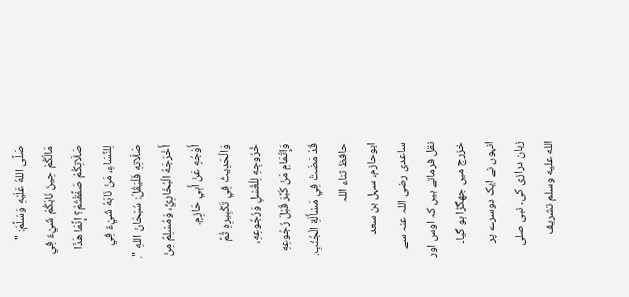صَلَّى اللهُ عَلَيْهِ وَسَلَّمَ: " مَالُكُمْ حِينَ نَابَكُمْ شَيْءٌ فِي صَلَاتِكُمْ صَفَّقْتُمْ؟ إِنَّمَا هَذَا لِلنِّسَاءِ، مَنْ نَابَهُ شَيْءٌ فِي صَلَاتِهِ فَلْيَقُلْ: سُبْحَانَ اللهِ ". أَخْرَجَهُ الْبُخَارِيُّ، وَمُسْلِمٌ مِنْ أَوْجُهٍ عَنْ أَبِي حَازِمٍ. وَالْحَدِيثُ فِي تَكْبِيرِهِ ثُمَّ خُرُوجِهِ لِلْغُسْلِ وَرُجُوعِهِ، وَإِتْمَامِ مَنْ كَبَّرَ قَبْلَ رُجُوعِهِ قَدْ مَضَتْ فِي مَسْأَلَةِ الْجُنُبِ.
حافظ ثناء اللہ
ابوحازم، سہل بن سعد ساعدی رضی اللہ عنہ سے نقل فرماتے ہیں کہ اوس اور خزرج میں جھگڑا ہو گیا۔ انہوں نے ایک دوسرے پر زبان درازی کی۔ نبی صلى الله عليه وسلم تشریف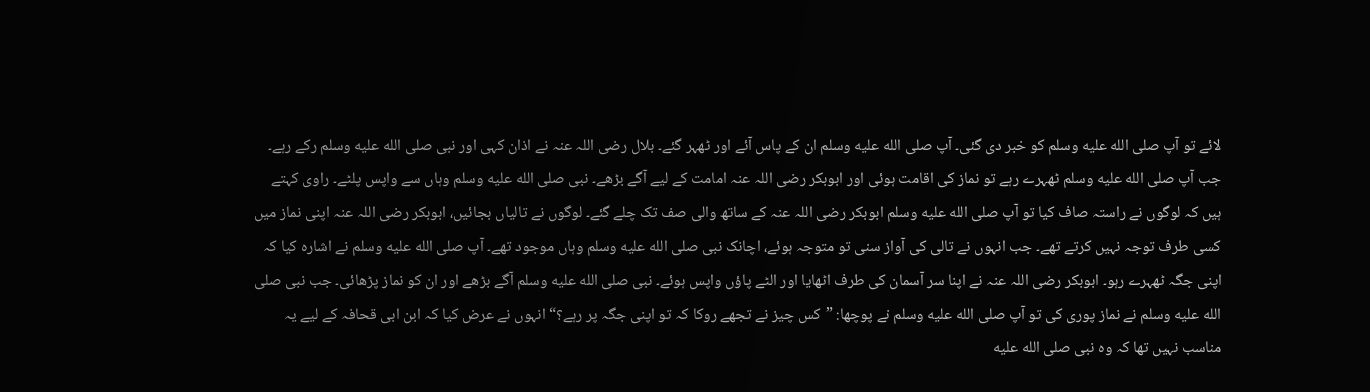لائے تو آپ صلى الله عليه وسلم کو خبر دی گئی۔ آپ صلى الله عليه وسلم ان کے پاس آئے اور ٹھہر گئے۔ بلال رضی اللہ عنہ نے اذان کہی اور نبی صلى الله عليه وسلم رکے رہے۔ جب آپ صلى الله عليه وسلم ٹھہرے رہے تو نماز کی اقامت ہوئی اور ابوبکر رضی اللہ عنہ امامت کے لیے آگے بڑھے۔ نبی صلى الله عليه وسلم وہاں سے واپس پلٹے۔ راوی کہتے ہیں کہ لوگوں نے راستہ صاف کیا تو آپ صلى الله عليه وسلم ابوبکر رضی اللہ عنہ کے ساتھ والی صف تک چلے گئے۔ لوگوں نے تالیاں بجائیں، ابوبکر رضی اللہ عنہ اپنی نماز میں کسی طرف توجہ نہیں کرتے تھے۔ جب انہوں نے تالی کی آواز سنی تو متوجہ ہوئے، اچانک نبی صلى الله عليه وسلم وہاں موجود تھے۔ آپ صلى الله عليه وسلم نے اشارہ کیا کہ اپنی جگہ ٹھہرے رہو۔ ابوبکر رضی اللہ عنہ نے اپنا سر آسمان کی طرف اٹھایا اور الٹے پاؤں واپس ہوئے۔ نبی صلى الله عليه وسلم آگے بڑھے اور ان کو نماز پڑھائی۔ جب نبی صلى الله عليه وسلم نے نماز پوری کی تو آپ صلى الله عليه وسلم نے پوچھا: ”کس چیز نے تجھے روکا کہ تو اپنی جگہ پر رہے؟“ انہوں نے عرض کیا کہ ابن ابی قحافہ کے لیے یہ مناسب نہیں تھا کہ وہ نبی صلى الله عليه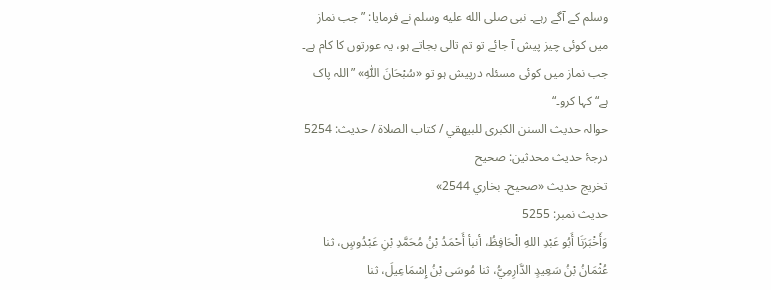وسلم کے آگے رہے۔ نبی صلى الله عليه وسلم نے فرمایا: ”جب نماز میں کوئی چیز پیش آ جائے تو تم تالی بجاتے ہو، یہ عورتوں کا کام ہے۔ جب نماز میں کوئی مسئلہ درپیش ہو تو «سُبْحَانَ اللّٰهِ» ”اللہ پاک ہے“ کہا کرو۔“
حوالہ حدیث السنن الكبرى للبيهقي / كتاب الصلاة / حدیث: 5254
درجۂ حدیث محدثین: صحيح
تخریج حدیث «صحيح۔ بخاري 2544»
حدیث نمبر: 5255
وَأَخْبَرَنَا أَبُو عَبْدِ اللهِ الْحَافِظُ، أنبأ أَحْمَدُ بْنُ مُحَمَّدِ بْنِ عَبْدُوسٍ، ثنا عُثْمَانُ بْنُ سَعِيدٍ الدَّارِمِيُّ، ثنا مُوسَى بْنُ إِسْمَاعِيلَ، ثنا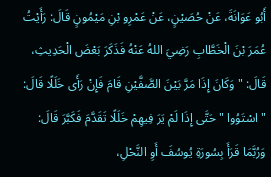أَبُو عَوَانَةَ، عَنْ حُصَيْنٍ، عَنْ عَمْرِو بْنِ مَيْمُونٍ قَالَ: رَأَيْتُ عُمَرَ بْنَ الْخَطَّابِ رَضِيَ اللهُ عَنْهُ فَذَكَرَ بَعْضَ الْحَدِيثِ، قَالَ: " وَكَانَ إِذَا مَرَّ بَيْنَ الصَّفَّيْنِ قَامَ فَإِنْ رَأَى خَلَلًا قَالَ: " اسْتَوُوا " حَتَّى إِذَا لَمْ يَرَ فِيهِمْ خَلَلًا تَقَدَّمَ فَكَبَّرَ قَالَ: وَرُبَّمَا قَرَأَ بِسُورَةِ يُوسُفَ أَوِ النَّحْلِ،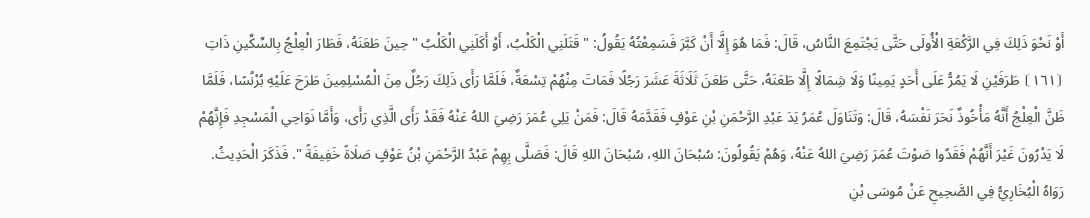أَوْ نَحْوَ ذَلِكَ فِي الرَّكْعَةِ الْأُولَى حَتَّى يَجْتَمِعَ النَّاسُ، قَالَ: فَمَا هُوَ إِلَّا أَنْ كَبَّرَ فَسَمِعْتُهُ يَقُولُ: " قَتَلَنِي الْكَلْبُ، أَوْ أَكَلَنِي الْكَلْبُ " حِينَ طَعَنَهُ، فَطَارَ الْعِلْجُ بِالسِّكِّينِ ذَاتِ ⦗١٦١⦘ طَرَفَيْنِ لَا يَمُرُّ عَلَى أَحَدٍ يَمِينًا وَلَا شِمَالًا إِلَّا طَعَنَهُ، حَتَّى طَعَنَ ثَلَاثَةَ عَشَرَ رَجُلًا فَمَاتَ مِنْهُمْ تِسْعَةٌ، فَلَمَّا رَأَى ذَلِكَ رَجُلٌ مِنَ الْمُسْلِمِينَ طَرَحَ عَلَيْهِ بُرْنُسًا، فَلَمَّا ظَنَّ الْعِلْجُ أَنَّهُ مَأْخُوذٌ نَحَرَ نَفْسَهُ، قَالَ: وَتَنَاوَلَ عُمَرُ يَدَ عَبْدِ الرَّحْمَنِ بْنِ عَوْفٍ فَقَدَّمَهُ قَالَ: فَمَنْ يَلِي عُمَرَ رَضِيَ اللهُ عَنْهُ فَقَدْ رَأَى الَّذِي رَأَى، وَأَمَّا نَوَاحِي الْمَسْجِدِ فَإِنَّهُمْ لَا يَدْرُونَ غَيْرَ أَنَّهُمْ فَقَدُوا صَوْتَ عُمَرَ رَضِيَ اللهُ عَنْهُ، وَهُمْ يَقُولُونَ: سُبْحَانَ اللهِ، سُبْحَانَ اللهِ قَالَ: فَصَلَّى بِهِمْ عَبْدُ الرَّحْمَنِ بْنُ عَوْفٍ صَلَاةً خَفِيفَةً ". فَذَكَرَ الْحَدِيثُ. رَوَاهُ الْبُخَارِيُّ فِي الصَّحِيحِ عَنْ مُوسَى بْنِ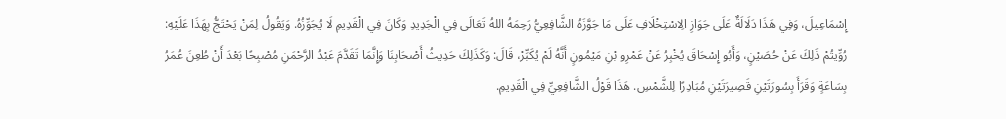إِسْمَاعِيلَ، وَفِي هَذَا دَلَالَةٌ عَلَى جَوَازِ الِاسْتِخْلَافِ عَلَى مَا جَوَّزَهُ الشَّافِعِيُّ رَحِمَهُ اللهُ تَعَالَى فِي الْجَدِيدِ وَكَانَ فِي الْقَدِيمِ لَا يُجَوِّزُهُ. وَيَقُولُ لِمَنْ يَحْتَجُّ بِهَذَا عَلَيْهِ: رُوِّيتُمْ ذَلِكَ عَنْ حُصَيْنٍ، وَأَبُو إِسْحَاقَ يُخْبِرُ عَنْ عَمْرِو بْنِ مَيْمُونٍ أَنَّهُ لَمْ يُكَبِّرْ، قَالَ: وَكَذَلِكَ حَدِيثُ أَصْحَابِنَا وَإِنَّمَا تَقَدَّمَ عَبْدُ الرَّحْمَنِ مُصْبِحًا بَعْدَ أَنْ طُعِنَ عُمَرُ بِسَاعَةٍ وَقَرَأَ بِسُورَتَيْنِ قَصِيرَتَيْنِ مُبَادِرًا لِلشَّمْسِ. هَذَا قَوْلُ الشَّافِعِيِّ فِي الْقَدِيمِ.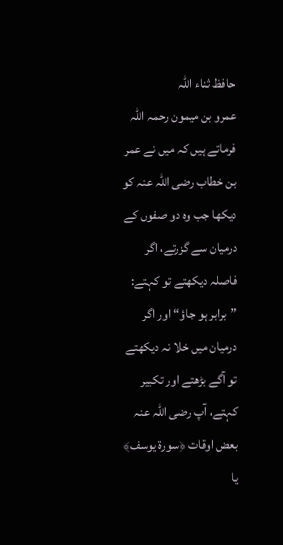حافظ ثناء اللہ
عمرو بن میمون رحمہ اللہ فرماتے ہیں کہ میں نے عمر بن خطاب رضی اللہ عنہ کو دیکھا جب وہ دو صفوں کے درمیان سے گزرتے، اگر فاصلہ دیکھتے تو کہتے: ”برابر ہو جاؤ“ اور اگر درمیان میں خلا نہ دیکھتے تو آگے بڑھتے اور تکبیر کہتے، آپ رضی اللہ عنہ بعض اوقات ﴿سورة يوسف﴾ یا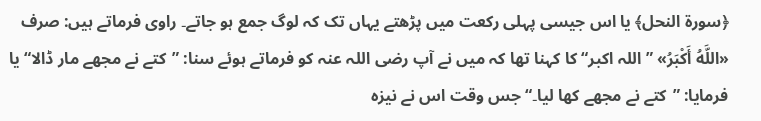﴿سورة النحل﴾ یا اس جیسی پہلی رکعت میں پڑھتے یہاں تک کہ لوگ جمع ہو جاتے۔ راوی فرماتے ہیں: صرف «اللَّهُ أَكْبَرُ» ”اللہ اکبر“ کا کہنا تھا کہ میں نے آپ رضی اللہ عنہ کو فرماتے ہوئے سنا: ”کتے نے مجھے مار ڈالا“ یا فرمایا: ”کتے نے مجھے کھا لیا۔“ جس وقت اس نے نیزہ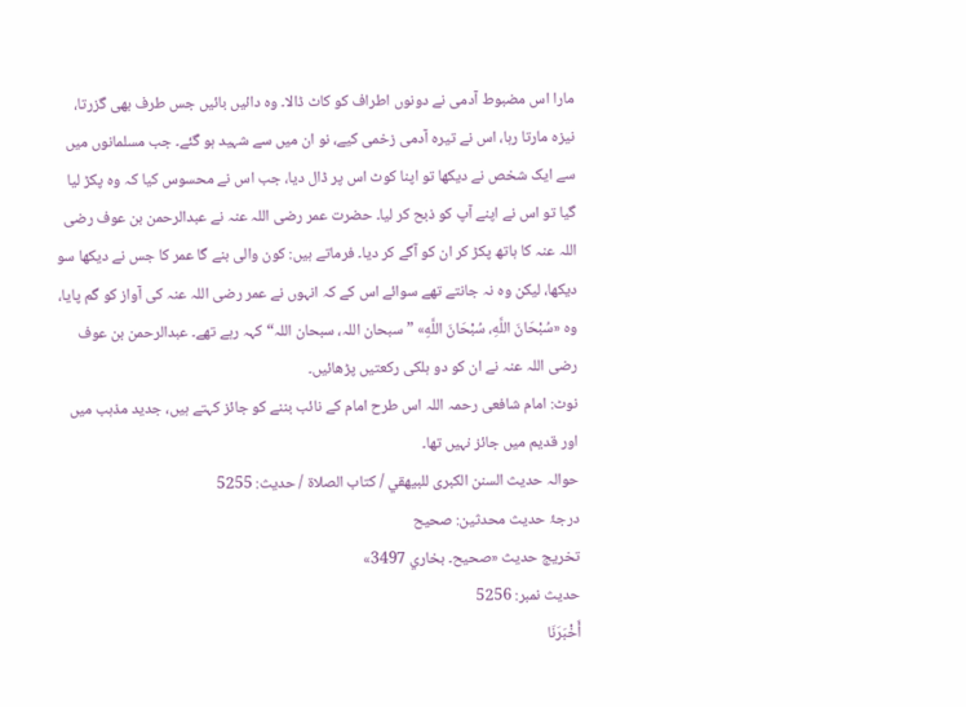مارا اس مضبوط آدمی نے دونوں اطراف کو کاٹ ڈالا۔ وہ دائیں بائیں جس طرف بھی گزرتا، نیزہ مارتا رہا، اس نے تیرہ آدمی زخمی کیے، نو ان میں سے شہید ہو گئے۔ جب مسلمانوں میں سے ایک شخص نے دیکھا تو اپنا کوٹ اس پر ڈال دیا، جب اس نے محسوس کیا کہ وہ پکڑ لیا گیا تو اس نے اپنے آپ کو ذبح کر لیا۔ حضرت عمر رضی اللہ عنہ نے عبدالرحمن بن عوف رضی اللہ عنہ کا ہاتھ پکڑ کر ان کو آگے کر دیا۔ فرماتے ہیں: کون والی بنے گا عمر کا جس نے دیکھا سو دیکھا، لیکن وہ نہ جانتے تھے سوائے اس کے کہ انہوں نے عمر رضی اللہ عنہ کی آواز کو گم پایا، وہ «سُبْحَانَ اللَّهِ، سُبْحَانَ اللَّهِ» ”سبحان اللہ، سبحان اللہ“ کہہ رہے تھے۔ عبدالرحمن بن عوف رضی اللہ عنہ نے ان کو دو ہلکی رکعتیں پڑھائیں۔
نوٹ: امام شافعی رحمہ اللہ اس طرح امام کے نائب بننے کو جائز کہتے ہیں، جدید مذہب میں اور قدیم میں جائز نہیں تھا۔
حوالہ حدیث السنن الكبرى للبيهقي / كتاب الصلاة / حدیث: 5255
درجۂ حدیث محدثین: صحيح
تخریج حدیث «صحيح۔ بخاري 3497»
حدیث نمبر: 5256
أَخْبَرَنَا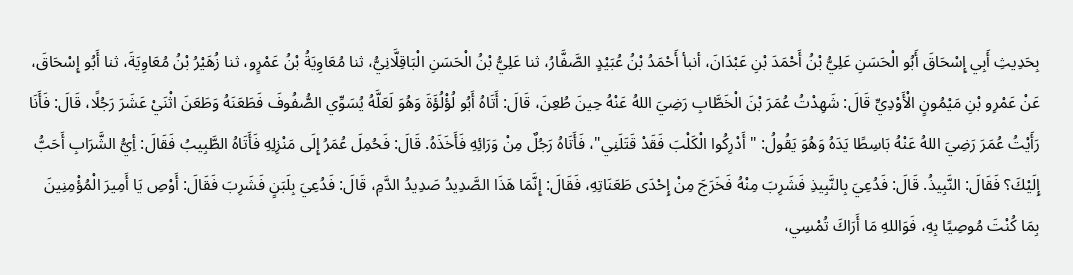بِحَدِيثِ أَبِي إِسْحَاقَ أَبُو الْحَسَنِ عَلِيُّ بْنُ أَحْمَدَ بْنِ عَبْدَانَ، أنبأ أَحْمَدُ بْنُ عُبَيْدٍ الصَّفَّارُ، ثنا عَلِيُّ بْنُ الْحَسَنِ الْبَاقِلَّانِيُّ، ثنا مُعَاوِيَةُ بْنُ عَمْرٍو، ثنا زُهَيْرُ بْنُ مُعَاوِيَةَ، ثنا أَبُو إِسْحَاقَ، عَنْ عَمْرِو بْنِ مَيْمُونٍ الْأَوْدِيِّ قَالَ: شَهِدْتُ عُمَرَ بْنَ الْخَطَّابِ رَضِيَ اللهُ عَنْهُ حِينَ طُعِنَ، قَالَ: أَتَاهُ أَبُو لُؤْلُؤَةَ وَهُوَ لَعَلَّهُ يُسَوِّي الصُّفُوفَ فَطَعَنَهُ وَطَعَنَ اثْنَيْ عَشَرَ رَجُلًا، قَالَ: فَأَنَا رَأَيْتُ عُمَرَ رَضِيَ اللهُ عَنْهُ بَاسِطًا يَدَهُ وَهُوَ يَقُولُ: " أَدْرِكُوا الْكَلْبَ فَقَدْ قَتَلَنِي"، فَأَتَاهُ رَجُلٌ مِنْ وَرَائِهِ فَأَخَذَهُ. قَالَ: فَحُمِلَ عُمَرُ إِلَى مَنْزِلِهِ فَأَتَاهُ الطَّبِيبُ فَقَالَ: أِيُّ الشَّرَابِ أَحَبُّ إِلَيْكَ؟ فَقَالَ: النَّبِيذُ. قَالَ: فَدُعِيَ بِالنَّبِيذِ فَشَرِبَ مِنْهُ فَخَرَجَ مِنْ إِحْدَى طَعَنَاتِهِ، فَقَالَ: إِنَّمَا هَذَا الصَّدِيدُ صَدِيدُ الدَّمِ، قَالَ: فَدُعِيَ بِلَبَنٍ فَشَرِبَ فَقَالَ: أَوْصِ يَا أَمِيرَ الْمُؤْمِنِينَ بِمَا كُنْتَ مُوصِيًا بِهِ، فَوَاللهِ مَا أَرَاكَ تُمْسِي،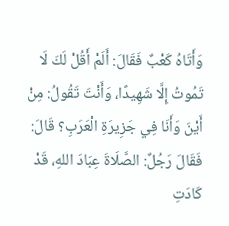وَأَتَاهُ كَعْبٌ فَقَالَ: أَلَمْ أَقُلْ لَكَ لَا تَمُوتُ إِلَّا شَهِيدًا، وَأَنْتَ تَقُولُ: مِنْ أَيْنَ وَأَنَا فِي جَزِيرَةِ الْعَرَبِ؟ قَالَ: فَقَالَ رَجُلٌ: الصَّلَاةَ عِبَادَ اللهِ، قَدْ كَادَتِ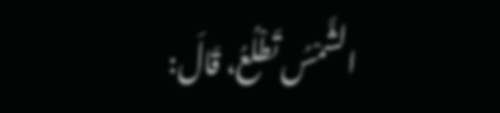الشَّمْسُ تَطْلُعُ، قَالَ: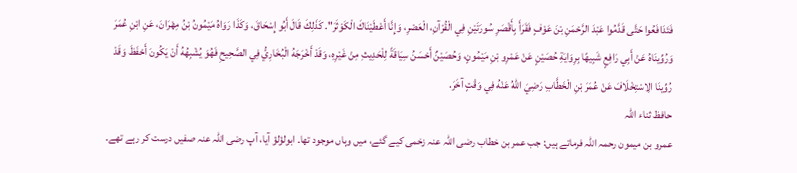فَتَدَافَعُوا حَتَّى قَدَّمُوا عَبْدَ الرَّحْمَنِ بْنَ عَوْفٍ فَقَرَأَ بِأَقْصَرِ سُورَتَيْنِ فِي الْقُرْآنِ، الْعَصْرِ، وَإِنَّا أَعْطَيْنَاكَ الْكَوْثَرَ". كَذَلِكَ قَالَ أَبُو إِسْحَاقَ، وَكَذَا رَوَاهُ مَيْمُونُ بْنُ مِهْرَانَ، عَنِ ابْنِ عُمَرَ وَرُوِّينَاهُ عَنْ أَبِي رَافِعٍ شَبِيهًا بِرِوَايَةِ حُصَيْنٍ عَنْ عَمْرِو بْنِ مَيْمُونٍ، وَحُصَيْنٌ أَحْسَنُ سِيَاقَةً لِلْحَدِيثِ مِنْ غَيْرِهِ، وَقَدْ أَخْرَجَهُ الْبُخَارِيُّ فِي الصَّحِيحِ فَهُوَ يُشْبِهُهُ أَنْ يَكُونَ أَحْفَظَ وَقَدْ رُوِّينَا الِاسْتِخْلَافَ عَنْ عُمَرَ بْنِ الْخَطَّابِ رَضِيَ اللهُ عَنْهُ فِي وَقْتٍ آخَرَ.
حافظ ثناء اللہ
عمرو بن میمون رحمہ اللہ فرماتے ہیں: جب عمر بن خطاب رضی اللہ عنہ زخمی کیے گئے، میں وہاں موجود تھا۔ ابولؤلؤ آیا، آپ رضی اللہ عنہ صفیں درست کر رہے تھے۔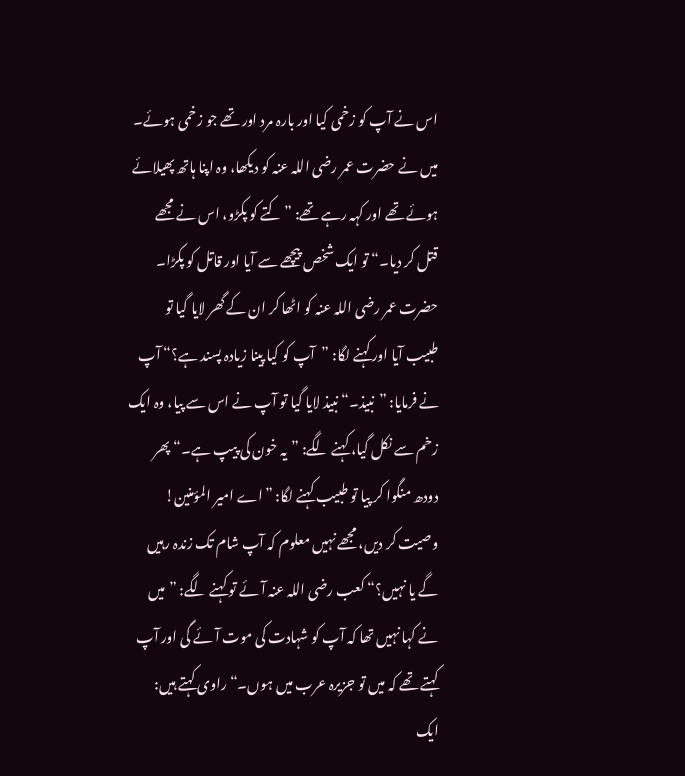اس نے آپ کو زخمی کیا اور بارہ مرد اور تھے جو زخمی ہوئے۔ میں نے حضرت عمر رضی اللہ عنہ کو دیکھا، وہ اپنا ہاتھ پھیلائے ہوئے تھے اور کہہ رہے تھے: ”کتے کو پکڑو، اس نے مجھے قتل کر دیا۔“ تو ایک شخص پیچھے سے آیا اور قاتل کو پکڑا۔ حضرت عمر رضی اللہ عنہ کو اٹھا کر ان کے گھر لایا گیا تو طبیب آیا اور کہنے لگا: ”آپ کو کیا پینا زیادہ پسند ہے؟“ آپ نے فرمایا: ”نبیذ۔“ نبیذ لایا گیا تو آپ نے اس سے پیا، وہ ایک زخم سے نکل گیا، کہنے لگے: ”یہ خون کی پیپ ہے۔“ پھر دودھ منگوا کر پیا تو طبیب کہنے لگا: ”اے امیر المؤمنین! وصیت کر دیں، مجھے نہیں معلوم کہ آپ شام تک زندہ رہیں گے یا نہیں؟“ کعب رضی اللہ عنہ آئے تو کہنے لگے: ”میں نے کہا نہیں تھا کہ آپ کو شہادت کی موت آئے گی اور آپ کہتے تھے کہ میں تو جزیرہ عرب میں ہوں۔“ راوی کہتے ہیں: ایک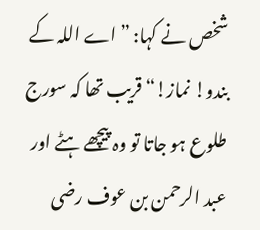شخص نے کہا: ”اے اللہ کے بندو! نماز!“ قریب تھا کہ سورج طلوع ہو جاتا تو وہ پیچھے ہٹے اور عبد الرحمن بن عوف رضی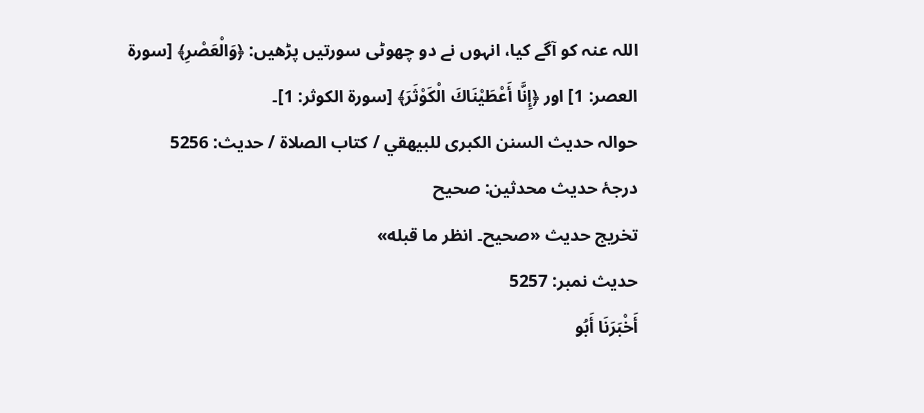اللہ عنہ کو آگے کیا، انہوں نے دو چھوٹی سورتیں پڑھیں: ﴿وَالْعَصْرِ﴾ [سورة العصر: 1] اور ﴿إِنَّا أَعْطَيْنَاكَ الْكَوْثَرَ﴾ [سورة الكوثر: 1]۔
حوالہ حدیث السنن الكبرى للبيهقي / كتاب الصلاة / حدیث: 5256
درجۂ حدیث محدثین: صحيح
تخریج حدیث «صحيح۔ انظر ما قبله»
حدیث نمبر: 5257
أَخْبَرَنَا أَبُو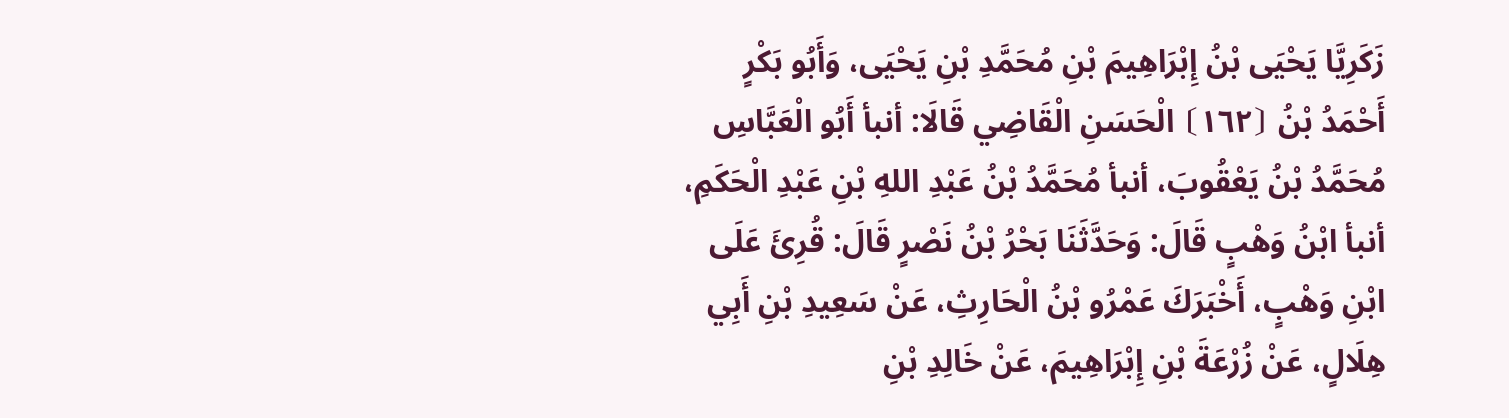زَكَرِيَّا يَحْيَى بْنُ إِبْرَاهِيمَ بْنِ مُحَمَّدِ بْنِ يَحْيَى، وَأَبُو بَكْرٍ أَحْمَدُ بْنُ ⦗١٦٢⦘ الْحَسَنِ الْقَاضِي قَالَا: أنبأ أَبُو الْعَبَّاسِ مُحَمَّدُ بْنُ يَعْقُوبَ، أنبأ مُحَمَّدُ بْنُ عَبْدِ اللهِ بْنِ عَبْدِ الْحَكَمِ، أنبأ ابْنُ وَهْبٍ قَالَ: وَحَدَّثَنَا بَحْرُ بْنُ نَصْرٍ قَالَ: قُرِئَ عَلَى ابْنِ وَهْبٍ، أَخْبَرَكَ عَمْرُو بْنُ الْحَارِثِ، عَنْ سَعِيدِ بْنِ أَبِي هِلَالٍ، عَنْ زُرْعَةَ بْنِ إِبْرَاهِيمَ، عَنْ خَالِدِ بْنِ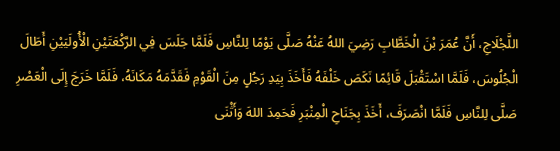اللَّجْلَاجِ، أَنَّ عُمَرَ بْنَ الْخَطَّابِ رَضِيَ اللهُ عَنْهُ صَلَّى يَوْمًا لِلنَّاسِ فَلَمَّا جَلَسَ فِي الرَّكْعَتَيْنِ الْأُولَيَيْنِ أَطَالَ الْجُلُوسَ، فَلَمَّا اسْتَقْبَلَ قَائِمًا نَكَصَ خَلْفَهُ فَأَخَذَ بِيَدِ رَجُلٍ مِنَ الْقَوْمِ فَقَدَّمَهُ مَكَانَهُ، فَلَمَّا خَرَجَ إِلَى الْعَصْرِ صَلَّى لِلنَّاسِ فَلَمَّا انْصَرَفَ، أَخَذَ بِجَنَاحِ الْمِنْبَرِ فَحَمِدَ اللهَ وَأَثْنَى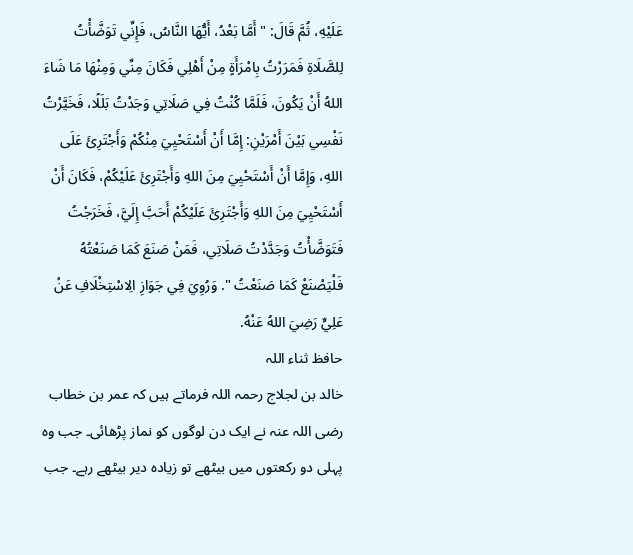عَلَيْهِ، ثُمَّ قَالَ: " أَمَّا بَعْدُ، أَيُّهَا النَّاسُ، فَإِنِّي تَوَضَّأْتُ لِلصَّلَاةِ فَمَرَرْتُ بِامْرَأَةٍ مِنْ أَهْلِي فَكَانَ مِنِّي وَمِنْهَا مَا شَاءَ اللهُ أَنْ يَكُونَ، فَلَمَّا كُنْتُ فِي صَلَاتِي وَجَدْتُ بَلَلًا، فَخَيَّرْتُ نَفْسِي بَيْنَ أَمْرَيْنِ: إِمَّا أَنْ أَسْتَحْيِيَ مِنْكُمْ وَأَجْتَرِئَ عَلَى اللهِ، وَإِمَّا أَنْ أَسْتَحْيِيَ مِنَ اللهِ وَأَجْتَرِئَ عَلَيْكُمْ، فَكَانَ أَنْ أَسْتَحْيِيَ مِنَ اللهِ وَأَجْتَرِئَ عَلَيْكُمْ أَحَبَّ إِلَيَّ، فَخَرَجْتُ فَتَوَضَّأْتُ وَجَدَّدْتُ صَلَاتِي، فَمَنْ صَنَعَ كَمَا صَنَعْتُهُ فَلْيَصْنَعْ كَمَا صَنَعْتُ ". وَرُوِيَ فِي جَوَازِ الِاسْتِخْلَافِ عَنْ عَلِيٍّ رَضِيَ اللهُ عَنْهُ.
حافظ ثناء اللہ
خالد بن لجلاج رحمہ اللہ فرماتے ہیں کہ عمر بن خطاب رضی اللہ عنہ نے ایک دن لوگوں کو نماز پڑھائی۔ جب وہ پہلی دو رکعتوں میں بیٹھے تو زیادہ دیر بیٹھے رہے۔ جب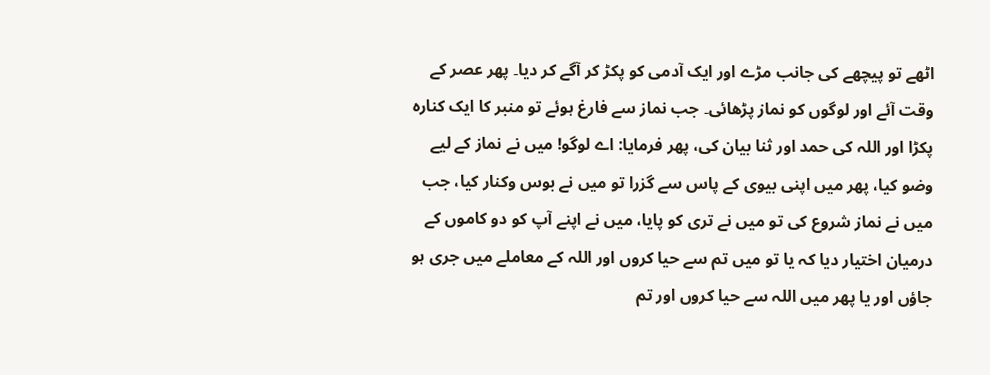اٹھے تو پیچھے کی جانب مڑے اور ایک آدمی کو پکڑ کر آگے کر دیا۔ پھر عصر کے وقت آئے اور لوگوں کو نماز پڑھائی۔ جب نماز سے فارغ ہوئے تو منبر کا ایک کنارہ پکڑا اور اللہ کی حمد اور ثنا بیان کی، پھر فرمایا: اے لوگو! میں نے نماز کے لیے وضو کیا، پھر میں اپنی بیوی کے پاس سے گزرا تو میں نے بوس وکنار کیا، جب میں نے نماز شروع کی تو میں نے تری کو پایا، میں نے اپنے آپ کو دو کاموں کے درمیان اختیار دیا کہ یا تو میں تم سے حیا کروں اور اللہ کے معاملے میں جری ہو جاؤں اور یا پھر میں اللہ سے حیا کروں اور تم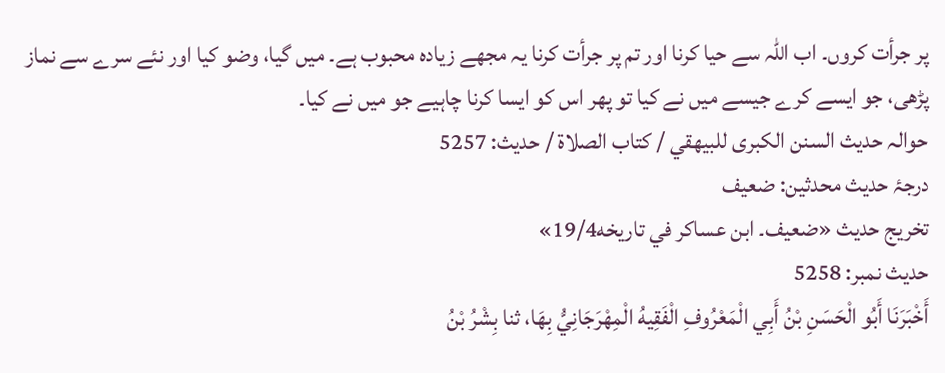پر جرأت کروں۔ اب اللہ سے حیا کرنا اور تم پر جرأت کرنا یہ مجھے زیادہ محبوب ہے۔ میں گیا، وضو کیا اور نئے سرے سے نماز پڑھی، جو ایسے کرے جیسے میں نے کیا تو پھر اس کو ایسا کرنا چاہیے جو میں نے کیا۔
حوالہ حدیث السنن الكبرى للبيهقي / كتاب الصلاة / حدیث: 5257
درجۂ حدیث محدثین: ضعيف
تخریج حدیث «ضعيف۔ ابن عساكر في تاريخه19/4»
حدیث نمبر: 5258
أَخْبَرَنَا أَبُو الْحَسَنِ بْنُ أَبِي الْمَعْرُوفِ الْفَقِيهُ الْمِهْرَجَانِيُّ بِهَا، ثنا بِشْرُ بْنُ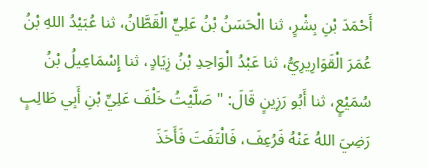أَحْمَدَ بْنِ بِشْرٍ، ثنا الْحَسَنُ بْنُ عَلِيٍّ الْقَطَّانُ، ثنا عُبَيْدُ اللهِ بْنُ عُمَرَ الْقَوَارِيرِيُّ، ثنا عَبْدُ الْوَاحِدِ بْنُ زِيَادٍ، ثنا إِسْمَاعِيلُ بْنُ سُمَيْعٍ، ثنا أَبُو رَزِينٍ قَالَ: " صَلَّيْتُ خَلْفَ عَلِيِّ بْنِ أَبِي طَالِبٍ رَضِيَ اللهُ عَنْهُ فَرُعِفَ، فَالْتَفَتَ فَأَخَذَ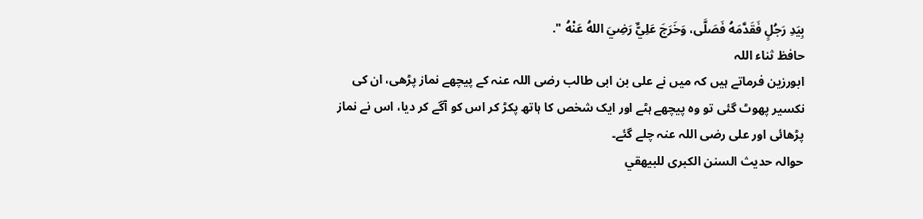بِيَدِ رَجُلٍ فَقَدَّمَهُ فَصَلَّى، وَخَرَجَ عَلِيٌّ رَضِيَ اللهُ عَنْهُ ".
حافظ ثناء اللہ
ابورزین فرماتے ہیں کہ میں نے علی بن ابی طالب رضی اللہ عنہ کے پیچھے نماز پڑھی، ان کی نکسیر پھوٹ گئی تو وہ پیچھے ہٹے اور ایک شخص کا ہاتھ پکڑ کر اس کو آگے کر دیا، اس نے نماز پڑھائی اور علی رضی اللہ عنہ چلے گئے۔
حوالہ حدیث السنن الكبرى للبيهقي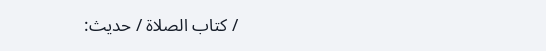/ كتاب الصلاة / حدیث: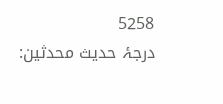5258
درجۂ حدیث محدثین: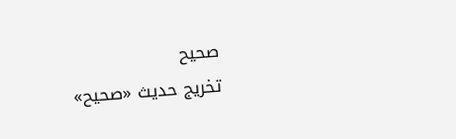صحيح
تخریج حدیث «صحيح»